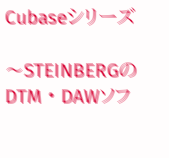Cubaseシリーズ

〜STEINBERGのDTM・DAWソフ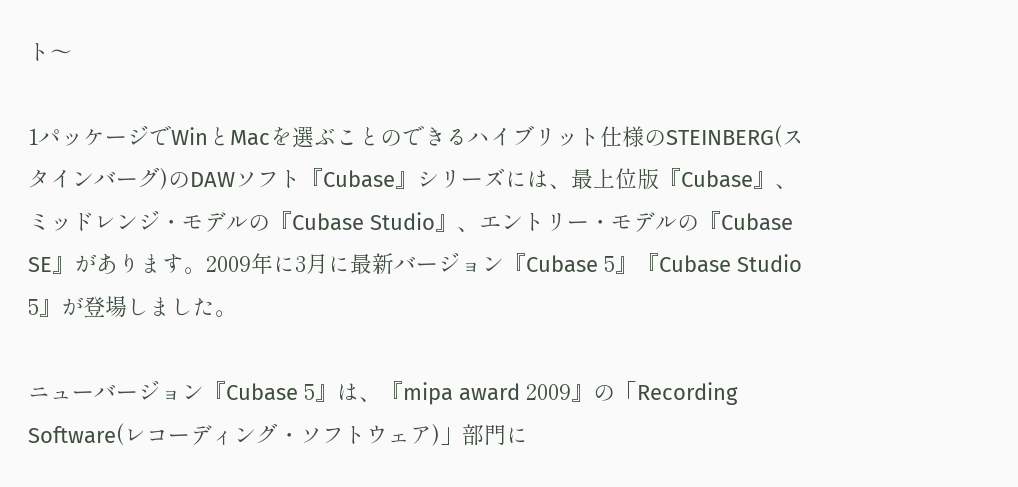ト〜

1パッケージでWinとMacを選ぶことのできるハイブリット仕様のSTEINBERG(スタインバーグ)のDAWソフト『Cubase』シリーズには、最上位版『Cubase』、ミッドレンジ・モデルの『Cubase Studio』、エントリー・モデルの『Cubase SE』があります。2009年に3月に最新バージョン『Cubase 5』『Cubase Studio 5』が登場しました。

ニューバージョン『Cubase 5』は、『mipa award 2009』の「Recording Software(レコーディング・ソフトウェア)」部門に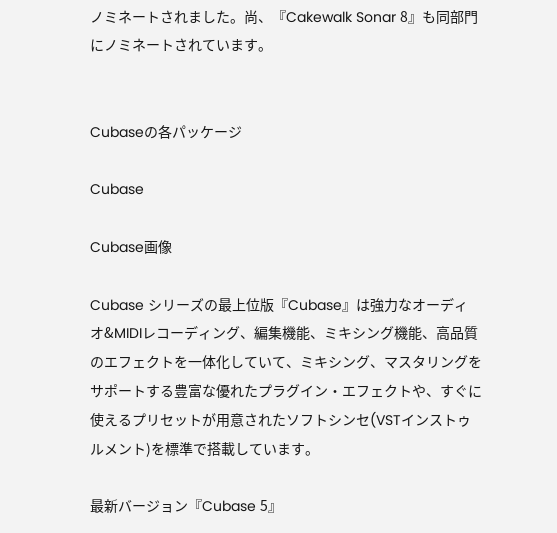ノミネートされました。尚、『Cakewalk Sonar 8』も同部門にノミネートされています。


Cubaseの各パッケージ

Cubase

Cubase画像

Cubase シリーズの最上位版『Cubase』は強力なオーディオ&MIDIレコーディング、編集機能、ミキシング機能、高品質のエフェクトを一体化していて、ミキシング、マスタリングをサポートする豊富な優れたプラグイン・エフェクトや、すぐに使えるプリセットが用意されたソフトシンセ(VSTインストゥルメント)を標準で搭載しています。

最新バージョン『Cubase 5』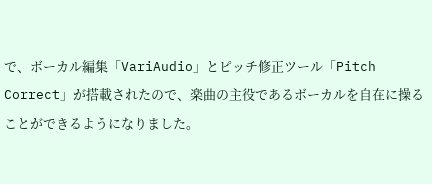で、ボーカル編集「VariAudio」とピッチ修正ツール「Pitch Correct」が搭載されたので、楽曲の主役であるボーカルを自在に操ることができるようになりました。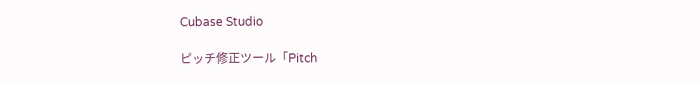Cubase Studio

ピッチ修正ツール「Pitch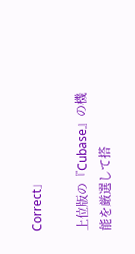Correct」

上位版の『Cubase』の機能を厳選して搭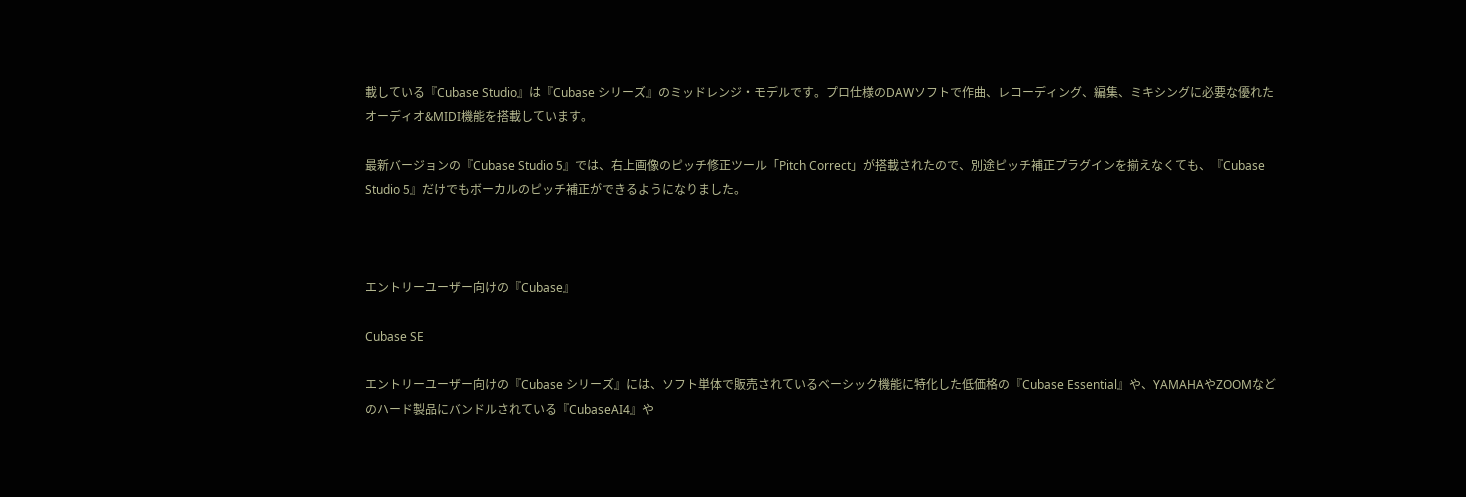載している『Cubase Studio』は『Cubase シリーズ』のミッドレンジ・モデルです。プロ仕様のDAWソフトで作曲、レコーディング、編集、ミキシングに必要な優れたオーディオ&MIDI機能を搭載しています。

最新バージョンの『Cubase Studio 5』では、右上画像のピッチ修正ツール「Pitch Correct」が搭載されたので、別途ピッチ補正プラグインを揃えなくても、『Cubase Studio 5』だけでもボーカルのピッチ補正ができるようになりました。



エントリーユーザー向けの『Cubase』

Cubase SE

エントリーユーザー向けの『Cubase シリーズ』には、ソフト単体で販売されているベーシック機能に特化した低価格の『Cubase Essential』や、YAMAHAやZOOMなどのハード製品にバンドルされている『CubaseAI4』や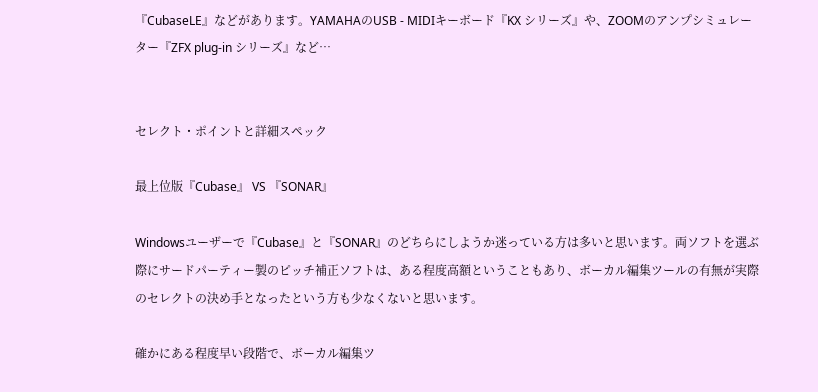『CubaseLE』などがあります。YAMAHAのUSB - MIDIキーボード『KX シリーズ』や、ZOOMのアンプシミュレーター『ZFX plug-in シリーズ』など…


セレクト・ポイントと詳細スペック

最上位版『Cubase』 VS 『SONAR』

Windowsユーザーで『Cubase』と『SONAR』のどちらにしようか迷っている方は多いと思います。両ソフトを選ぶ際にサードパーティー製のピッチ補正ソフトは、ある程度高額ということもあり、ボーカル編集ツールの有無が実際のセレクトの決め手となったという方も少なくないと思います。

確かにある程度早い段階で、ボーカル編集ツ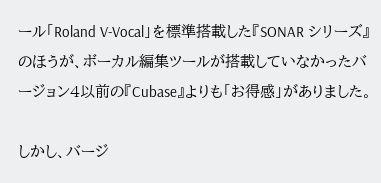ール「Roland V-Vocal」を標準搭載した『SONAR シリーズ』のほうが、ボーカル編集ツールが搭載していなかったバージョン4以前の『Cubase』よりも「お得感」がありました。

しかし、バージ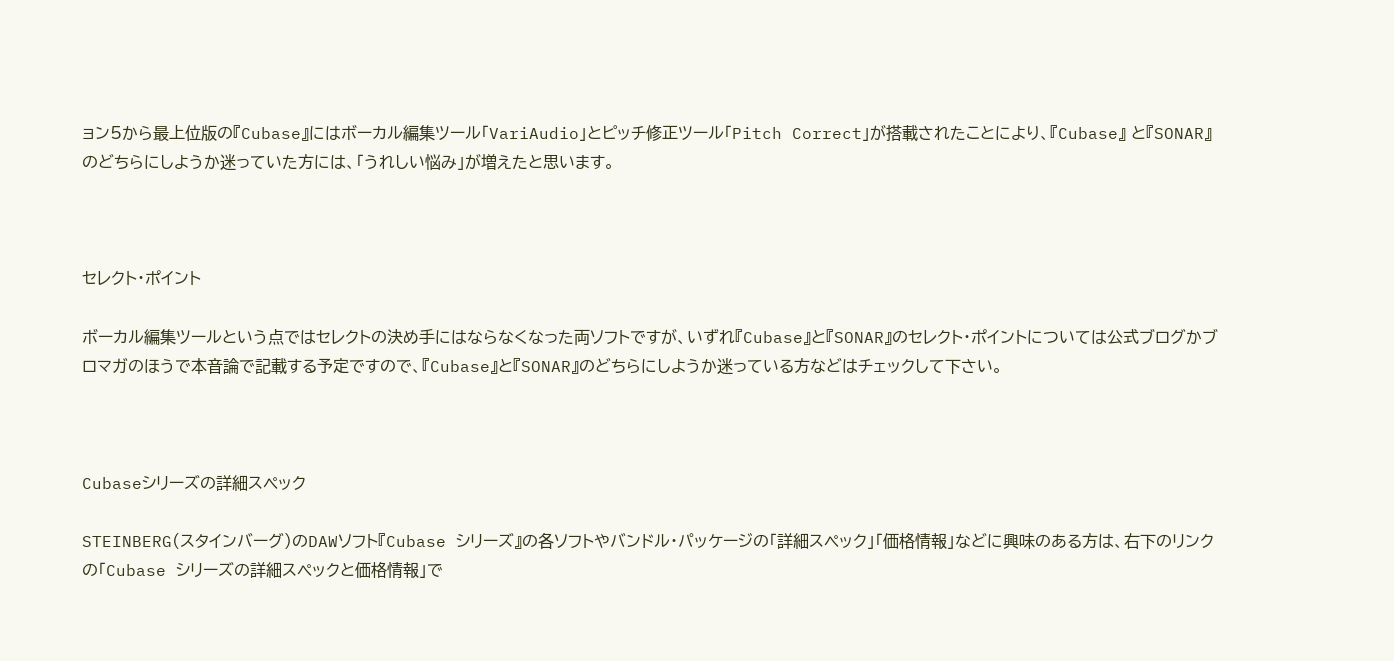ョン5から最上位版の『Cubase』にはボーカル編集ツール「VariAudio」とピッチ修正ツール「Pitch Correct」が搭載されたことにより、『Cubase』 と『SONAR』のどちらにしようか迷っていた方には、「うれしい悩み」が増えたと思います。



セレクト・ポイント

ボーカル編集ツールという点ではセレクトの決め手にはならなくなった両ソフトですが、いずれ『Cubase』と『SONAR』のセレクト・ポイントについては公式ブログかブロマガのほうで本音論で記載する予定ですので、『Cubase』と『SONAR』のどちらにしようか迷っている方などはチェックして下さい。



Cubaseシリーズの詳細スペック

STEINBERG(スタインバーグ)のDAWソフト『Cubase シリーズ』の各ソフトやバンドル・パッケージの「詳細スペック」「価格情報」などに興味のある方は、右下のリンクの「Cubase シリーズの詳細スペックと価格情報」で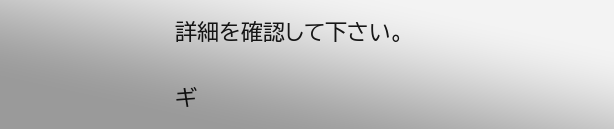詳細を確認して下さい。

ギ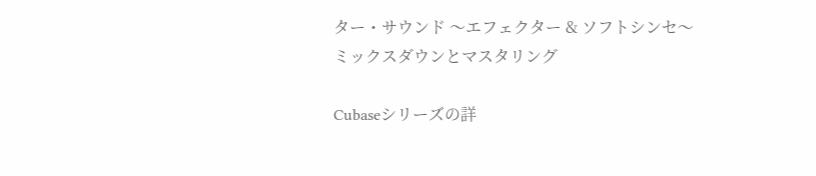ター・サウンド 〜エフェクター & ソフトシンセ〜
ミックスダウンとマスタリング

Cubaseシリーズの詳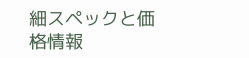細スペックと価格情報